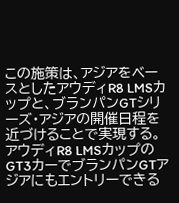この施策は、アジアをベースとしたアウディR8 LMSカップと、ブランパンGTシリーズ・アジアの開催日程を近づけることで実現する。アウディR8 LMSカップのGT3カーでブランパンGTアジアにもエントリーできる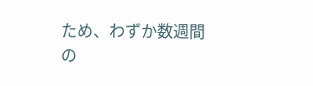ため、わずか数週間の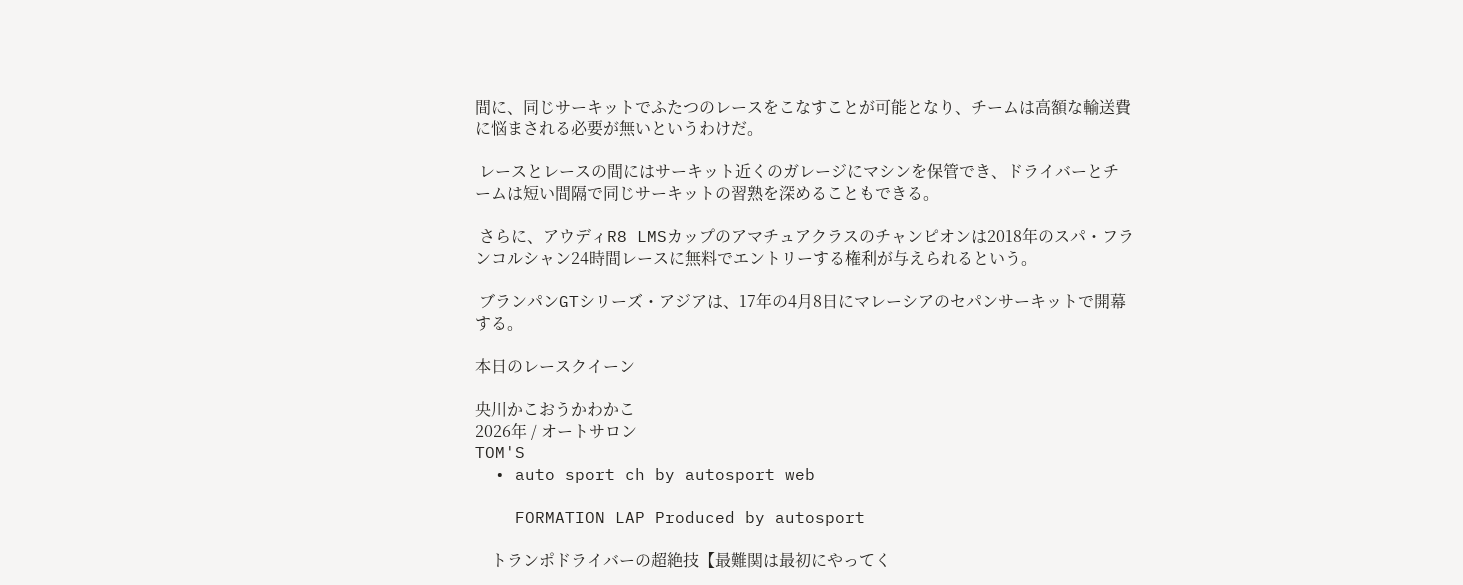間に、同じサーキットでふたつのレースをこなすことが可能となり、チームは高額な輸送費に悩まされる必要が無いというわけだ。

 レースとレースの間にはサーキット近くのガレージにマシンを保管でき、ドライバーとチームは短い間隔で同じサーキットの習熟を深めることもできる。

 さらに、アウディR8 LMSカップのアマチュアクラスのチャンピオンは2018年のスパ・フランコルシャン24時間レースに無料でエントリーする権利が与えられるという。

 ブランパンGTシリーズ・アジアは、17年の4月8日にマレーシアのセパンサーキットで開幕する。

本日のレースクイーン

央川かこおうかわかこ
2026年 / オートサロン
TOM'S
  • auto sport ch by autosport web

    FORMATION LAP Produced by autosport

    トランポドライバーの超絶技【最難関は最初にやってく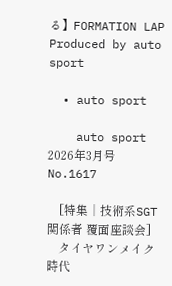る】FORMATION LAP Produced by auto sport

  • auto sport

    auto sport 2026年3月号 No.1617

    [特集│技術系SGT関係者 覆面座談会]
    タイヤワンメイク時代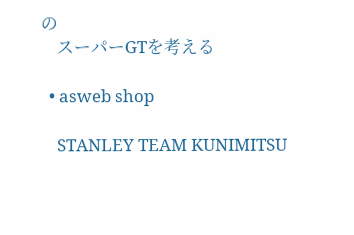の
    スーパーGTを考える

  • asweb shop

    STANLEY TEAM KUNIMITSU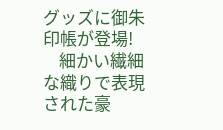グッズに御朱印帳が登場!
    細かい繊細な織りで表現された豪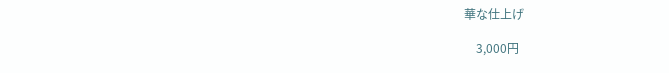華な仕上げ

    3,000円